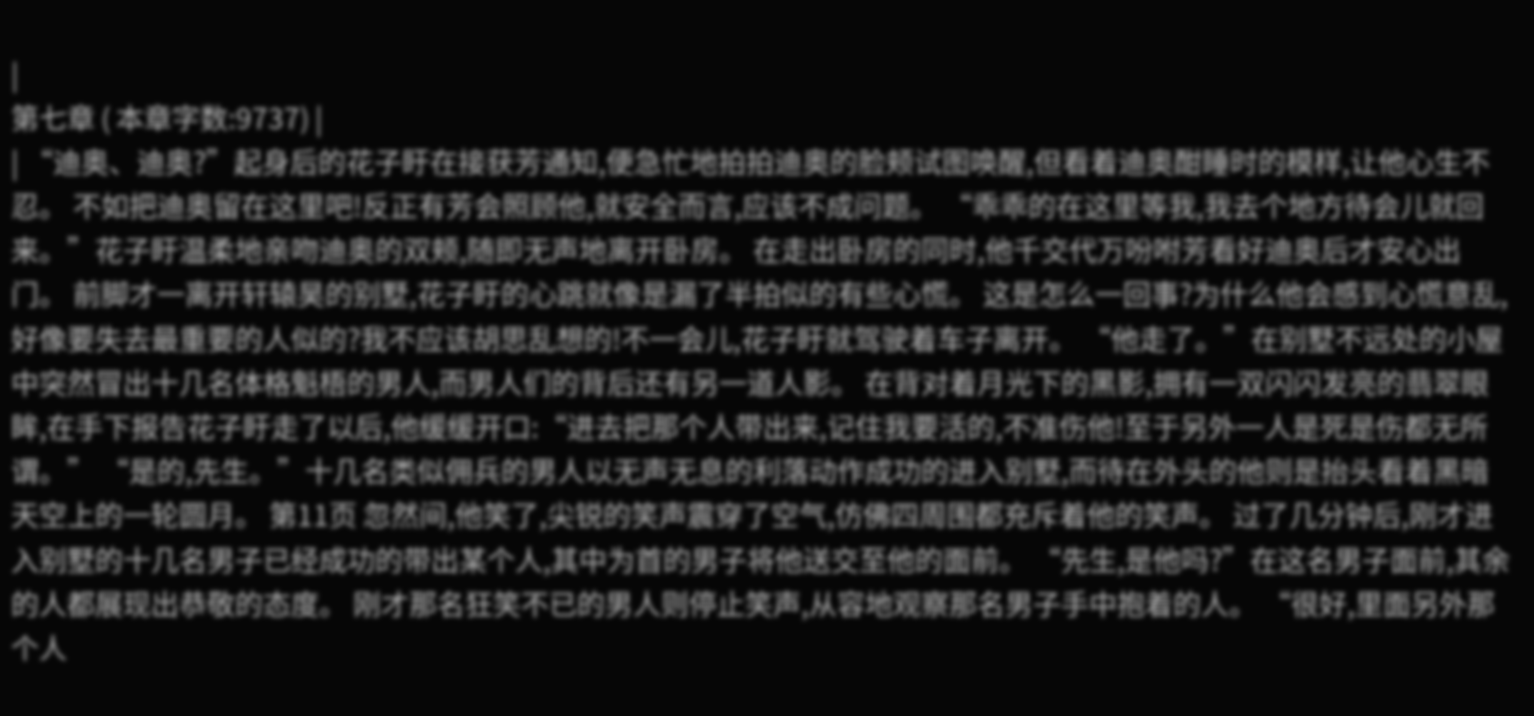|
第七章 ( 本章字数:9737) |
| “迪奥、迪奥?”起身后的花子盱在接获芳通知,便急忙地拍拍迪奥的脸颊试图唤醒,但看着迪奥酣睡时的模样,让他心生不忍。 不如把迪奥留在这里吧!反正有芳会照顾他,就安全而言,应该不成问题。 “乖乖的在这里等我,我去个地方待会儿就回来。”花子盱温柔地亲吻迪奥的双颊,随即无声地离开卧房。 在走出卧房的同时,他千交代万吩咐芳看好迪奥后才安心出门。 前脚才一离开轩辕昊的别墅,花子盱的心跳就像是漏了半拍似的有些心慌。 这是怎么一回事?为什么他会感到心慌意乱,好像要失去最重要的人似的?我不应该胡思乱想的!不一会儿,花子盱就驾驶着车子离开。 “他走了。”在别墅不远处的小屋中突然冒出十几名体格魁梧的男人,而男人们的背后还有另一道人影。 在背对着月光下的黑影,拥有一双闪闪发亮的翡翠眼眸,在手下报告花子盱走了以后,他缓缓开口:“进去把那个人带出来,记住我要活的,不准伤他!至于另外一人是死是伤都无所谓。” “是的,先生。”十几名类似佣兵的男人以无声无息的利落动作成功的进入别墅,而待在外头的他则是抬头看着黑暗天空上的一轮圆月。 第11页 忽然间,他笑了,尖锐的笑声震穿了空气,仿佛四周围都充斥着他的笑声。 过了几分钟后,刚才进入别墅的十几名男子已经成功的带出某个人,其中为首的男子将他送交至他的面前。 “先生,是他吗?”在这名男子面前,其余的人都展现出恭敬的态度。 刚才那名狂笑不已的男人则停止笑声,从容地观察那名男子手中抱着的人。 “很好,里面另外那个人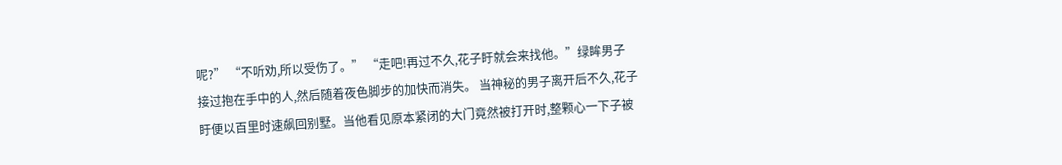呢?” “不听劝,所以受伤了。” “走吧!再过不久,花子盱就会来找他。”绿眸男子接过抱在手中的人,然后随着夜色脚步的加快而消失。 当神秘的男子离开后不久,花子盱便以百里时速飙回别墅。当他看见原本紧闭的大门竟然被打开时,整颗心一下子被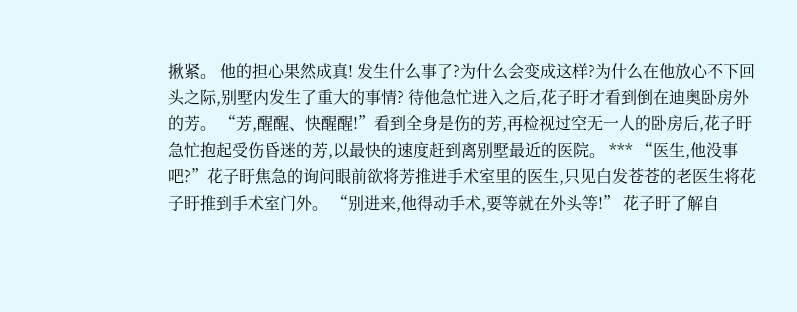揪紧。 他的担心果然成真! 发生什么事了?为什么会变成这样?为什么在他放心不下回头之际,别墅内发生了重大的事情? 待他急忙进入之后,花子盱才看到倒在迪奥卧房外的芳。 “芳,醒醒、快醒醒!”看到全身是伤的芳,再检视过空无一人的卧房后,花子盱急忙抱起受伤昏迷的芳,以最快的速度赶到离别墅最近的医院。 *** “医生,他没事吧?”花子盱焦急的询问眼前欲将芳推进手术室里的医生,只见白发苍苍的老医生将花子盱推到手术室门外。 “别进来,他得动手术,要等就在外头等!” 花子盱了解自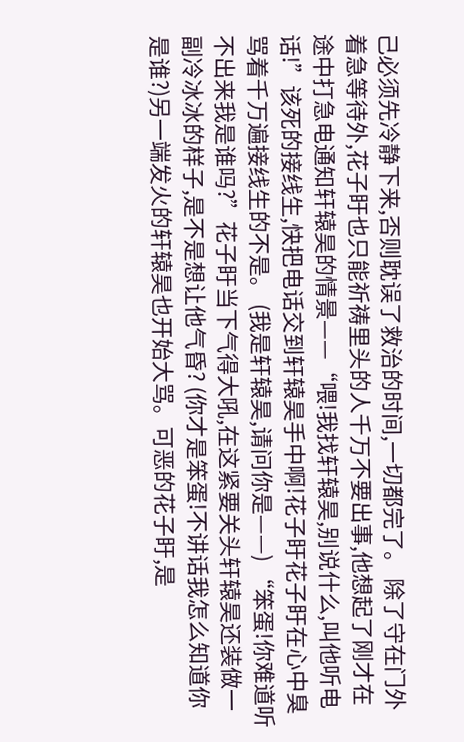己必须先冷静下来,否则耽误了救治的时间,一切都完了。 除了守在门外着急等待外,花子盱也只能祈祷里头的人千万不要出事,他想起了刚才在途中打急电通知轩辕昊的情景——“喂!我找轩辕昊,别说什么,叫他听电话!”该死的接线生,快把电话交到轩辕昊手中啊!花子盱花子盱在心中臭骂着千万遍接线生的不是。 (我是轩辕昊,请问你是——) “笨蛋!你难道听不出来我是谁吗?”花子盱当下气得大吼,在这紧要关头轩辕昊还装做一副冷冰冰的样子,是不是想让他气昏? (你才是笨蛋!不讲话我怎么知道你是谁?)另一端发火的轩辕昊也开始大骂。可恶的花子盱,是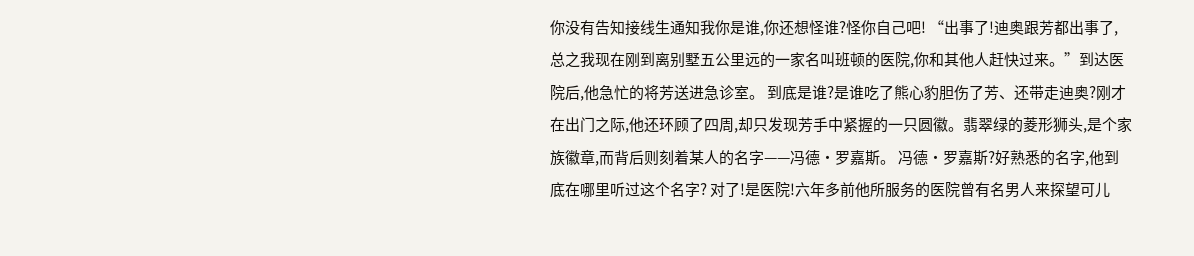你没有告知接线生通知我你是谁,你还想怪谁?怪你自己吧! “出事了!迪奥跟芳都出事了,总之我现在刚到离别墅五公里远的一家名叫班顿的医院,你和其他人赶快过来。”到达医院后,他急忙的将芳送进急诊室。 到底是谁?是谁吃了熊心豹胆伤了芳、还带走迪奥?刚才在出门之际,他还环顾了四周,却只发现芳手中紧握的一只圆徽。翡翠绿的菱形狮头,是个家族徽章,而背后则刻着某人的名字——冯德·罗嘉斯。 冯德·罗嘉斯?好熟悉的名字,他到底在哪里听过这个名字? 对了!是医院!六年多前他所服务的医院曾有名男人来探望可儿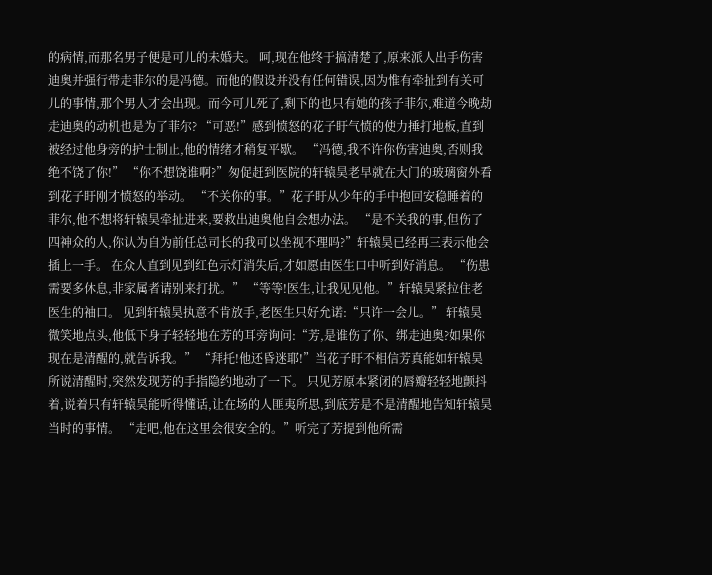的病情,而那名男子便是可儿的未婚夫。 呵,现在他终于搞清楚了,原来派人出手伤害迪奥并强行带走菲尔的是冯德。而他的假设并没有任何错误,因为惟有牵扯到有关可儿的事情,那个男人才会出现。而今可儿死了,剩下的也只有她的孩子菲尔,难道今晚劫走迪奥的动机也是为了菲尔? “可恶!”感到愤怒的花子盱气愤的使力捶打地板,直到被经过他身旁的护士制止,他的情绪才稍复平歇。 “冯德,我不许你伤害迪奥,否则我绝不饶了你!” “你不想饶谁啊?”匆促赶到医院的轩辕昊老早就在大门的玻璃窗外看到花子盱刚才愤怒的举动。 “不关你的事。”花子盱从少年的手中抱回安稳睡着的菲尔,他不想将轩辕昊牵扯进来,要救出迪奥他自会想办法。 “是不关我的事,但伤了四神众的人,你认为自为前任总司长的我可以坐视不理吗?”轩辕昊已经再三表示他会插上一手。 在众人直到见到红色示灯消失后,才如愿由医生口中听到好消息。 “伤患需要多休息,非家属者请别来打扰。” “等等!医生,让我见见他。”轩辕昊紧拉住老医生的袖口。 见到轩辕昊执意不肯放手,老医生只好允诺:“只许一会儿。” 轩辕昊微笑地点头,他低下身子轻轻地在芳的耳旁询问:“芳,是谁伤了你、绑走迪奥?如果你现在是清醒的,就告诉我。” “拜托!他还昏迷耶!”当花子盱不相信芳真能如轩辕昊所说清醒时,突然发现芳的手指隐约地动了一下。 只见芳原本紧闭的唇瓣轻轻地颤抖着,说着只有轩辕昊能听得懂话,让在场的人匪夷所思,到底芳是不是清醒地告知轩辕昊当时的事情。 “走吧,他在这里会很安全的。”听完了芳提到他所需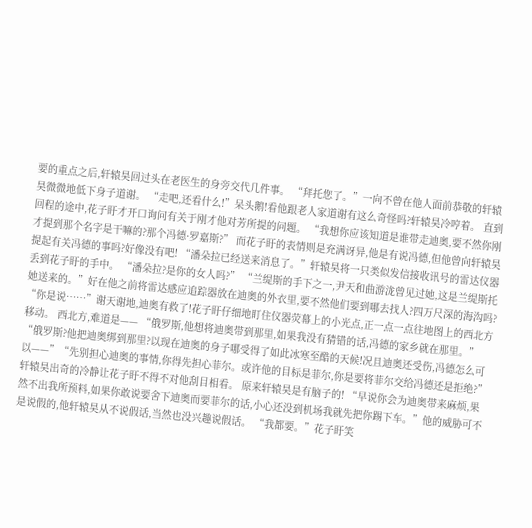要的重点之后,轩辕昊回过头在老医生的身旁交代几件事。 “拜托您了。”一向不曾在他人面前恭敬的轩辕昊微微地低下身子道谢。 “走吧,还看什么!”呆头鹅!看他跟老人家道谢有这么奇怪吗?轩辕昊冷哼着。 直到回程的途中,花子盱才开口询问有关于刚才他对芳所提的问题。 “我想你应该知道是谁带走迪奥,要不然你刚才提到那个名字是干嘛的?那个冯德·罗嘉斯?” 而花子盱的表情则是充满讶异,他是有说冯德,但他曾向轩辕昊提起有关冯德的事吗?好像没有吧! “潘朵拉已经送来消息了。”轩辕昊将一只类似发信接收讯号的雷达仪器丢到花子盱的手中。 “潘朵拉?是你的女人吗?” “兰缇斯的手下之一,尹天和曲游泷曾见过她,这是兰缇斯托她送来的。”好在他之前将雷达感应追踪器放在迪奥的外衣里,要不然他们要到哪去找人?四万尺深的海沟吗? “你是说……”谢天谢地,迪奥有救了!花子盱仔细地盯住仪器荧幕上的小光点,正一点一点往地图上的西北方移动。 西北方,难道是—— “俄罗斯,他想将迪奥带到那里,如果我没有猜错的话,冯德的家乡就在那里。” “俄罗斯?他把迪奥绑到那里?以现在迪奥的身子哪受得了如此冰寒至酷的天候!况且迪奥还受伤,冯德怎么可以——”“先别担心迪奥的事情,你得先担心菲尔。或许他的目标是菲尔,你是要将菲尔交给冯德还是拒绝?”轩辕昊出奇的冷静让花子盱不得不对他刮目相看。 原来轩辕昊是有脑子的! “早说你会为迪奥带来麻烦,果然不出我所预料,如果你敢说要舍下迪奥而要菲尔的话,小心还没到机场我就先把你踢下车。”他的威胁可不是说假的,他轩辕昊从不说假话,当然也没兴趣说假话。 “我都要。”花子盱笑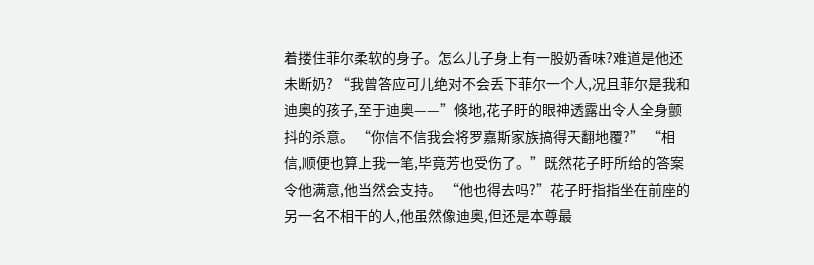着搂住菲尔柔软的身子。怎么儿子身上有一股奶香味?难道是他还未断奶? “我曾答应可儿绝对不会丢下菲尔一个人,况且菲尔是我和迪奥的孩子,至于迪奥——”倏地,花子盱的眼神透露出令人全身颤抖的杀意。 “你信不信我会将罗嘉斯家族搞得天翻地覆?” “相信,顺便也算上我一笔,毕竟芳也受伤了。”既然花子盱所给的答案令他满意,他当然会支持。 “他也得去吗?”花子盱指指坐在前座的另一名不相干的人,他虽然像迪奥,但还是本尊最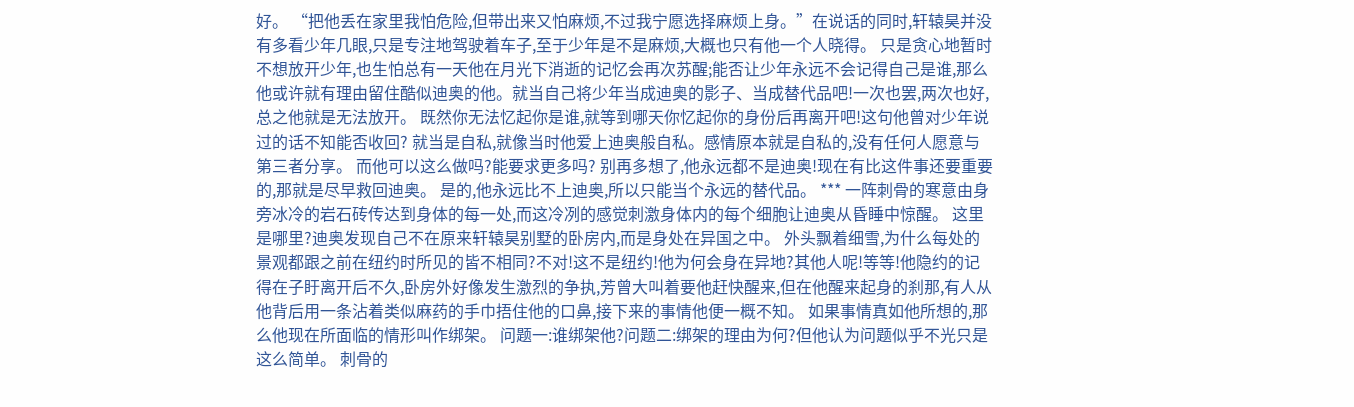好。 “把他丢在家里我怕危险,但带出来又怕麻烦,不过我宁愿选择麻烦上身。”在说话的同时,轩辕昊并没有多看少年几眼,只是专注地驾驶着车子,至于少年是不是麻烦,大概也只有他一个人晓得。 只是贪心地暂时不想放开少年,也生怕总有一天他在月光下消逝的记忆会再次苏醒;能否让少年永远不会记得自己是谁,那么他或许就有理由留住酷似迪奥的他。就当自己将少年当成迪奥的影子、当成替代品吧!一次也罢,两次也好,总之他就是无法放开。 既然你无法忆起你是谁,就等到哪天你忆起你的身份后再离开吧!这句他曾对少年说过的话不知能否收回? 就当是自私,就像当时他爱上迪奥般自私。感情原本就是自私的,没有任何人愿意与第三者分享。 而他可以这么做吗?能要求更多吗? 别再多想了,他永远都不是迪奥!现在有比这件事还要重要的,那就是尽早救回迪奥。 是的,他永远比不上迪奥,所以只能当个永远的替代品。 *** 一阵刺骨的寒意由身旁冰冷的岩石砖传达到身体的每一处,而这冷冽的感觉刺激身体内的每个细胞让迪奥从昏睡中惊醒。 这里是哪里?迪奥发现自己不在原来轩辕昊别墅的卧房内,而是身处在异国之中。 外头飘着细雪,为什么每处的景观都跟之前在纽约时所见的皆不相同?不对!这不是纽约!他为何会身在异地?其他人呢!等等!他隐约的记得在子盱离开后不久,卧房外好像发生激烈的争执,芳曾大叫着要他赶快醒来,但在他醒来起身的刹那,有人从他背后用一条沾着类似麻药的手巾捂住他的口鼻,接下来的事情他便一概不知。 如果事情真如他所想的,那么他现在所面临的情形叫作绑架。 问题一:谁绑架他?问题二:绑架的理由为何?但他认为问题似乎不光只是这么简单。 刺骨的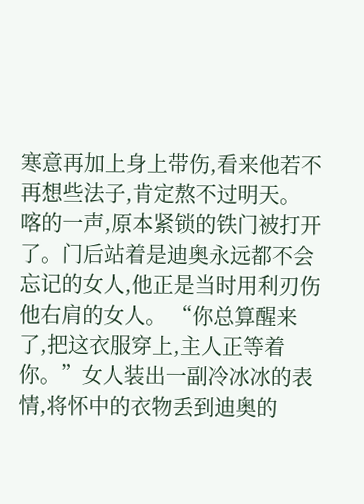寒意再加上身上带伤,看来他若不再想些法子,肯定熬不过明天。 喀的一声,原本紧锁的铁门被打开了。门后站着是迪奥永远都不会忘记的女人,他正是当时用利刃伤他右肩的女人。 “你总算醒来了,把这衣服穿上,主人正等着你。”女人装出一副冷冰冰的表情,将怀中的衣物丢到迪奥的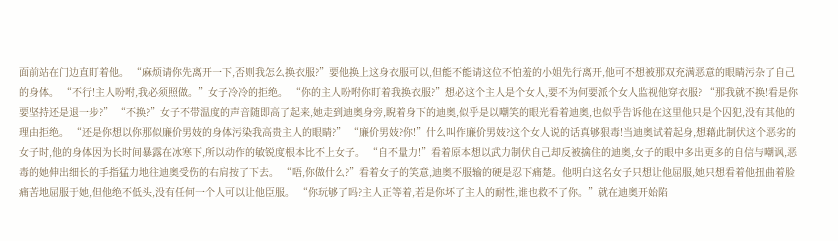面前站在门边直盯着他。 “麻烦请你先离开一下,否则我怎么换衣服?”要他换上这身衣服可以,但能不能请这位不怕羞的小姐先行离开,他可不想被那双充满恶意的眼睛污杂了自己的身体。 “不行!主人吩咐,我必须照做。”女子冷冷的拒绝。 “你的主人吩咐你盯着我换衣服?”想必这个主人是个女人,要不为何要派个女人监视他穿衣服? “那我就不换!看是你要坚持还是退一步?” “不换?”女子不带温度的声音随即高了起来,她走到迪奥身旁,睨着身下的迪奥,似乎是以嘲笑的眼光看着迪奥,也似乎告诉他在这里他只是个囚犯,没有其他的理由拒绝。 “还是你想以你那似廉价男妓的身体污染我高贵主人的眼睛?” “廉价男妓?你!”什么叫作廉价男妓?这个女人说的话真够狠毒!当迪奥试着起身,想藉此制伏这个恶劣的女子时,他的身体因为长时间暴露在冰寒下,所以动作的敏锐度根本比不上女子。 “自不量力!”看着原本想以武力制伏自己却反被擒住的迪奥,女子的眼中多出更多的自信与嘲讽,恶毒的她伸出细长的手指猛力地往迪奥受伤的右肩按了下去。 “唔,你做什么?”看着女子的笑意,迪奥不服输的硬是忍下痛楚。他明白这名女子只想让他屈服,她只想看着他扭曲着脸痛苦地屈服于她,但他绝不低头,没有任何一个人可以让他臣服。 “你玩够了吗?主人正等着,若是你坏了主人的耐性,谁也救不了你。”就在迪奥开始陷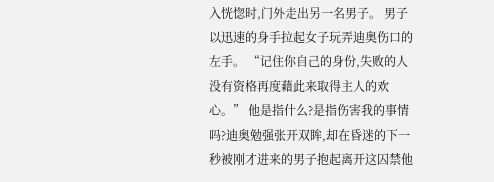入恍惚时,门外走出另一名男子。 男子以迅速的身手拉起女子玩弄迪奥伤口的左手。 “记住你自己的身份,失败的人没有资格再度藉此来取得主人的欢心。” 他是指什么?是指伤害我的事情吗?迪奥勉强张开双眸,却在昏迷的下一秒被刚才进来的男子抱起离开这囚禁他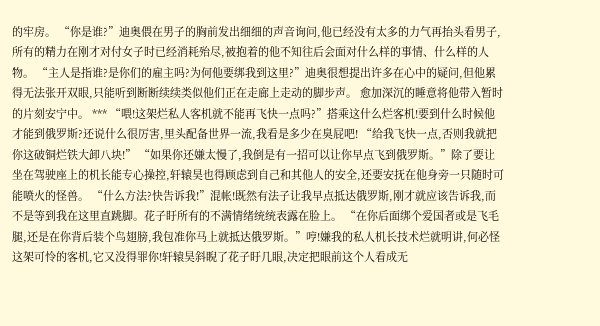的牢房。 “你是谁?”迪奥偎在男子的胸前发出细细的声音询问,他已经没有太多的力气再抬头看男子,所有的精力在刚才对付女子时已经消耗殆尽,被抱着的他不知往后会面对什么样的事情、什么样的人物。 “主人是指谁?是你们的雇主吗?为何他要绑我到这里?”迪奥很想提出许多在心中的疑问,但他累得无法张开双眼,只能听到断断续续类似他们正在走廊上走动的脚步声。 愈加深沉的睡意将他带入暂时的片刻安宁中。 *** “喂!这架烂私人客机就不能再飞快一点吗?”搭乘这什么烂客机!要到什么时候他才能到俄罗斯?还说什么很厉害,里头配备世界一流,我看是多少在臭屁吧! “给我飞快一点,否则我就把你这破铜烂铁大卸八块!” “如果你还嫌太慢了,我倒是有一招可以让你早点飞到俄罗斯。”除了要让坐在驾驶座上的机长能专心操控,轩辕昊也得顾虑到自己和其他人的安全,还要安抚在他身旁一只随时可能喷火的怪兽。 “什么方法?快告诉我!”混帐!既然有法子让我早点抵达俄罗斯,刚才就应该告诉我,而不是等到我在这里直跳脚。花子盱所有的不满情绪统统表露在脸上。 “在你后面绑个爱国者或是飞毛腿,还是在你背后装个鸟翅膀,我包准你马上就抵达俄罗斯。”哼!嫌我的私人机长技术烂就明讲,何必怪这架可怜的客机,它又没得罪你!轩辕昊斜睨了花子盱几眼,决定把眼前这个人看成无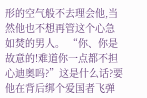形的空气般不去理会他,当然他也不想再管这个心急如焚的男人。 “你、你是故意的!难道你一点都不担心迪奥吗?”这是什么话?要他在背后绑个爱国者飞弹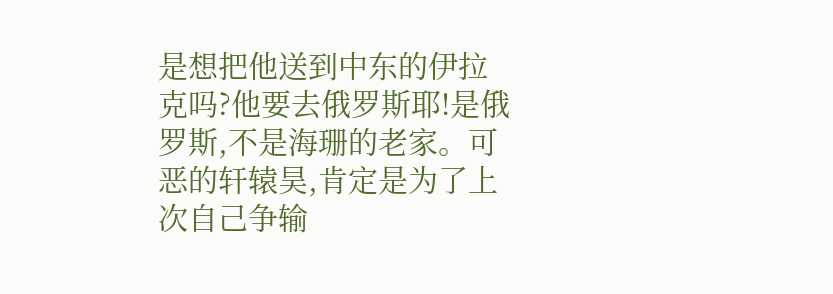是想把他送到中东的伊拉克吗?他要去俄罗斯耶!是俄罗斯,不是海珊的老家。可恶的轩辕昊,肯定是为了上次自己争输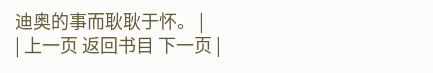迪奥的事而耿耿于怀。 |
| 上一页 返回书目 下一页 |